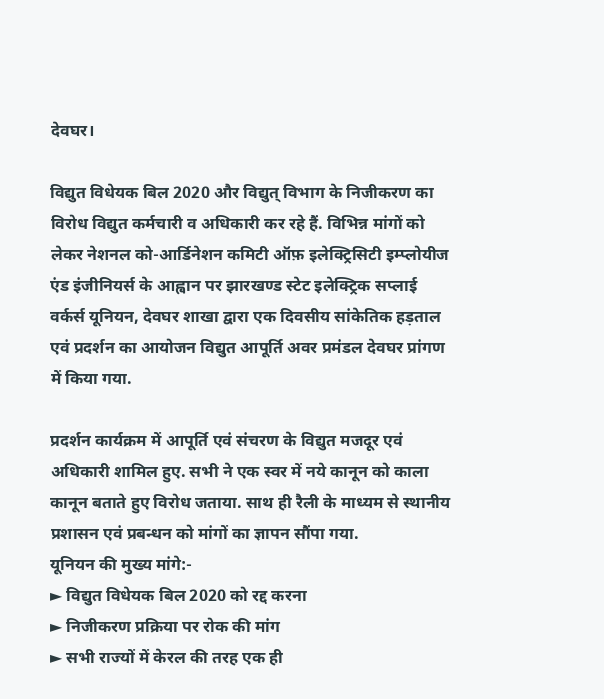देवघर।

विद्युत विधेयक बिल 2020 और विद्युत् विभाग के निजीकरण का विरोध विद्युत कर्मचारी व अधिकारी कर रहे हैं. विभिन्न मांगों को लेकर नेशनल को-आर्डिनेशन कमिटी ऑफ़ इलेक्ट्रिसिटी इम्प्लोयीज एंड इंजीनियर्स के आह्वान पर झारखण्ड स्टेट इलेक्ट्रिक सप्लाई वर्कर्स यूनियन, देवघर शाखा द्वारा एक दिवसीय सांकेतिक हड़ताल एवं प्रदर्शन का आयोजन विद्युत आपूर्ति अवर प्रमंडल देवघर प्रांगण में किया गया.

प्रदर्शन कार्यक्रम में आपूर्ति एवं संचरण के विद्युत मजदूर एवं अधिकारी शामिल हुए. सभी ने एक स्वर में नये कानून को काला कानून बताते हुए विरोध जताया. साथ ही रैली के माध्यम से स्थानीय प्रशासन एवं प्रबन्धन को मांगों का ज्ञापन सौंपा गया.
यूनियन की मुख्य मांगे:-
► विद्युत विधेयक बिल 2020 को रद्द करना
► निजीकरण प्रक्रिया पर रोक की मांग
► सभी राज्यों में केरल की तरह एक ही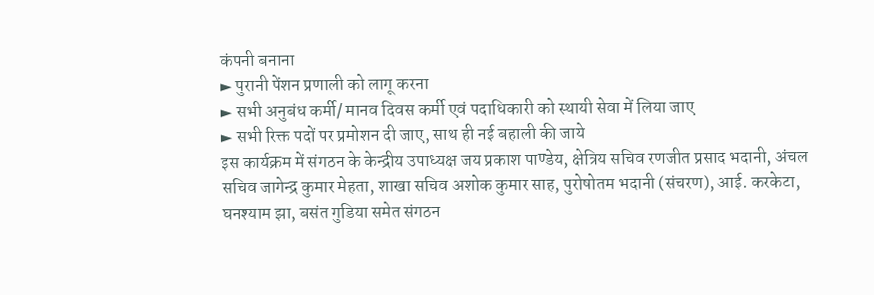कंपनी बनाना
► पुरानी पेंशन प्रणाली को लागू करना
► सभी अनुबंध कर्मी/ मानव दिवस कर्मी एवं पदाधिकारी को स्थायी सेवा में लिया जाए
► सभी रिक्त पदों पर प्रमोशन दी जाए, साथ ही नई बहाली की जाये
इस कार्यक्रम में संगठन के केन्द्रीय उपाध्यक्ष जय प्रकाश पाण्डेय, क्षेत्रिय सचिव रणजीत प्रसाद भदानी, अंचल सचिव जागेन्द्र कुमार मेहता, शाखा सचिव अशोक कुमार साह, पुरोषोतम भदानी (संचरण), आई. करकेटा, घनश्याम झा, बसंत गुडिया समेत संगठन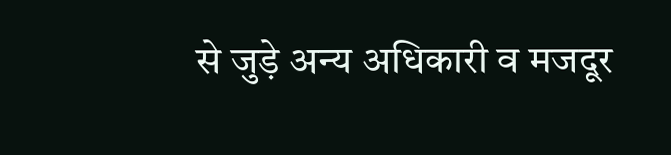से जुड़े अन्य अधिकारी व मजदूर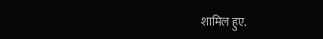शामिल हुए.